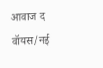आवाज द वॉयस/नई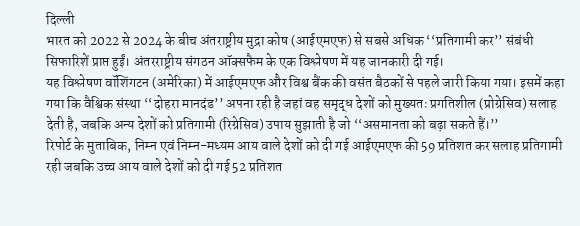दिल्ली
भारत को 2022 से 2024 के बीच अंतराष्ट्रीय मुद्रा कोष (आईएमएफ) से सबसे अधिक ‘‘प्रतिगामी कर’’ संबंधी सिफारिशें प्राप्त हुईं। अंतरराष्ट्रीय संगठन ऑक्सफैम के एक विश्लेषण में यह जानकारी दी गई।
यह विश्लेषण वॉशिंगटन (अमेरिका) में आईएमएफ और विश्व बैंक की वसंत बैठकों से पहले जारी किया गया। इसमें कहा गया कि वैश्विक संस्था ‘‘दोहरा मानदंड’’ अपना रही है जहां वह समृद्ध देशों को मुख्यतः प्रगतिशील (प्रोग्रेसिव) सलाह देती है, जबकि अन्य देशों को प्रतिगामी (रिग्रेसिव) उपाय सुझाती है जो ‘‘असमानता को बढ़ा सकते हैं।’’
रिपोर्ट के मुताबिक, निम्न एवं निम्न-मध्यम आय वाले देशों को दी गई आईएमएफ की 59 प्रतिशत कर सलाह प्रतिगामी रही जबकि उच्च आय वाले देशों को दी गई 52 प्रतिशत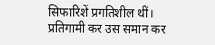सिफारिशें प्रगतिशील थीं।
प्रतिगामी कर उस समान कर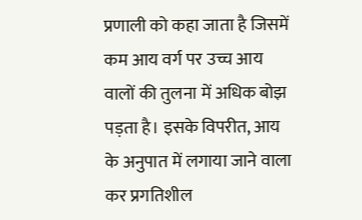प्रणाली को कहा जाता है जिसमें कम आय वर्ग पर उच्च आय वालों की तुलना में अधिक बोझ पड़ता है। इसके विपरीत, आय के अनुपात में लगाया जाने वाला कर प्रगतिशील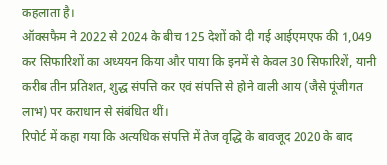कहलाता है।
ऑक्सफैम ने 2022 से 2024 के बीच 125 देशों को दी गई आईएमएफ की 1,049 कर सिफारिशों का अध्ययन किया और पाया कि इनमें से केवल 30 सिफारिशें, यानी करीब तीन प्रतिशत, शुद्ध संपत्ति कर एवं संपत्ति से होने वाली आय (जैसे पूंजीगत लाभ) पर कराधान से संबंधित थीं।
रिपोर्ट में कहा गया कि अत्यधिक संपत्ति में तेज वृद्धि के बावजूद 2020 के बाद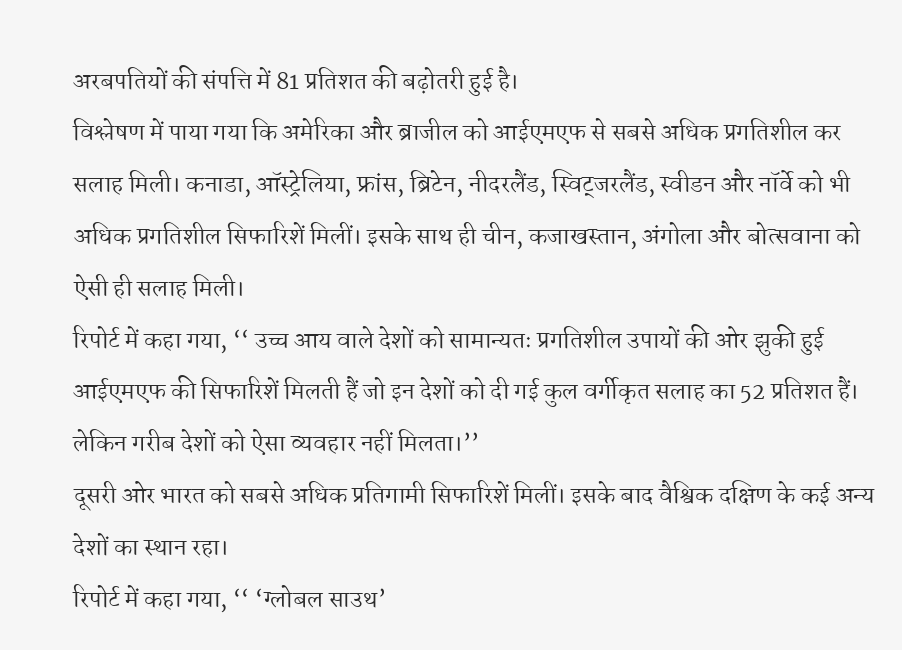अरबपतियों की संपत्ति में 81 प्रतिशत की बढ़ोतरी हुई है।
विश्लेषण में पाया गया कि अमेरिका और ब्राजील को आईएमएफ से सबसे अधिक प्रगतिशील कर सलाह मिली। कनाडा, ऑस्ट्रेलिया, फ्रांस, ब्रिटेन, नीदरलैंड, स्विट्जरलैंड, स्वीडन और नॉर्वे को भी अधिक प्रगतिशील सिफारिशें मिलीं। इसके साथ ही चीन, कजाखस्तान, अंगोला और बोत्सवाना को ऐसी ही सलाह मिली।
रिपोर्ट में कहा गया, ‘‘ उच्च आय वाले देशों को सामान्यतः प्रगतिशील उपायों की ओर झुकी हुई आईएमएफ की सिफारिशें मिलती हैं जो इन देशों को दी गई कुल वर्गीकृत सलाह का 52 प्रतिशत हैं। लेकिन गरीब देशों को ऐसा व्यवहार नहीं मिलता।’’
दूसरी ओर भारत को सबसे अधिक प्रतिगामी सिफारिशें मिलीं। इसके बाद वैश्विक दक्षिण के कई अन्य देशों का स्थान रहा।
रिपोर्ट में कहा गया, ‘‘ ‘ग्लोबल साउथ’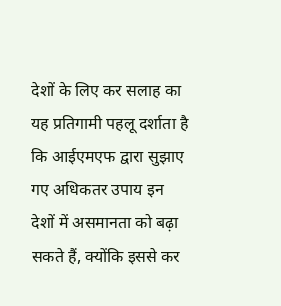देशों के लिए कर सलाह का यह प्रतिगामी पहलू दर्शाता है कि आईएमएफ द्वारा सुझाए गए अधिकतर उपाय इन देशों में असमानता को बढ़ा सकते हैं, क्योंकि इससे कर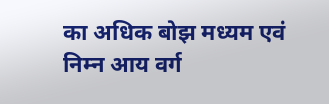का अधिक बोझ मध्यम एवं निम्न आय वर्ग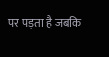पर पड़ता है जबकि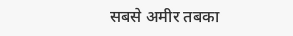सबसे अमीर तबका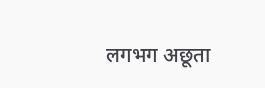लगभग अछूता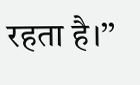रहता है।’’